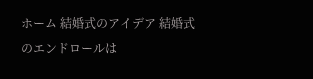ホーム 結婚式のアイデア 結婚式のエンドロールは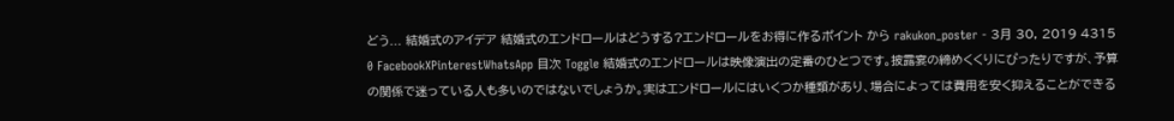どう... 結婚式のアイデア 結婚式のエンドロールはどうする?エンドロールをお得に作るポイント から rakukon_poster - 3月 30, 2019 4315 0 FacebookXPinterestWhatsApp 目次 Toggle 結婚式のエンドロールは映像演出の定番のひとつです。披露宴の締めくくりにぴったりですが、予算の関係で迷っている人も多いのではないでしょうか。実はエンドロールにはいくつか種類があり、場合によっては費用を安く抑えることができる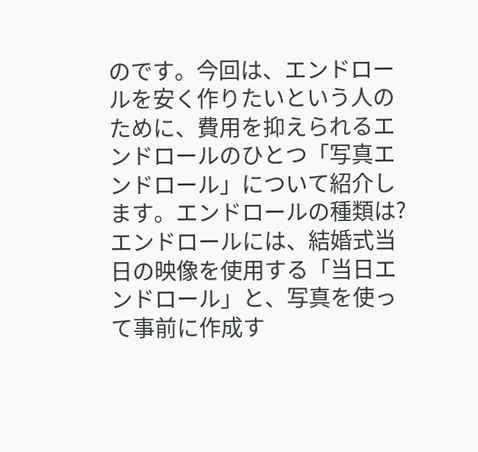のです。今回は、エンドロールを安く作りたいという人のために、費用を抑えられるエンドロールのひとつ「写真エンドロール」について紹介します。エンドロールの種類は?エンドロールには、結婚式当日の映像を使用する「当日エンドロール」と、写真を使って事前に作成す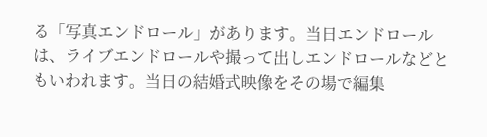る「写真エンドロール」があります。当日エンドロールは、ライブエンドロールや撮って出しエンドロールなどともいわれます。当日の結婚式映像をその場で編集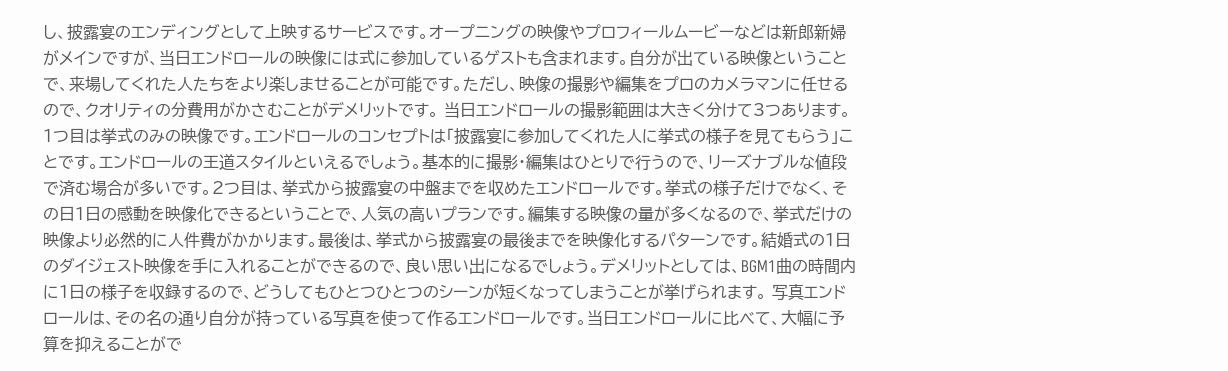し、披露宴のエンディングとして上映するサービスです。オープニングの映像やプロフィールムービーなどは新郎新婦がメインですが、当日エンドロールの映像には式に参加しているゲストも含まれます。自分が出ている映像ということで、来場してくれた人たちをより楽しませることが可能です。ただし、映像の撮影や編集をプロのカメラマンに任せるので、クオリティの分費用がかさむことがデメリットです。 当日エンドロールの撮影範囲は大きく分けて3つあります。1つ目は挙式のみの映像です。エンドロールのコンセプトは「披露宴に参加してくれた人に挙式の様子を見てもらう」ことです。エンドロールの王道スタイルといえるでしょう。基本的に撮影・編集はひとりで行うので、リーズナブルな値段で済む場合が多いです。2つ目は、挙式から披露宴の中盤までを収めたエンドロールです。挙式の様子だけでなく、その日1日の感動を映像化できるということで、人気の高いプランです。編集する映像の量が多くなるので、挙式だけの映像より必然的に人件費がかかります。最後は、挙式から披露宴の最後までを映像化するパターンです。結婚式の1日のダイジェスト映像を手に入れることができるので、良い思い出になるでしょう。デメリットとしては、BGM1曲の時間内に1日の様子を収録するので、どうしてもひとつひとつのシーンが短くなってしまうことが挙げられます。 写真エンドロールは、その名の通り自分が持っている写真を使って作るエンドロールです。当日エンドロールに比べて、大幅に予算を抑えることがで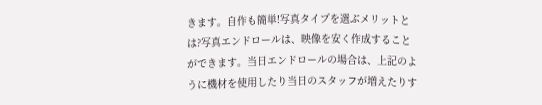きます。自作も簡単!写真タイプを選ぶメリットとは?写真エンドロールは、映像を安く作成することができます。当日エンドロールの場合は、上記のように機材を使用したり当日のスタッフが増えたりす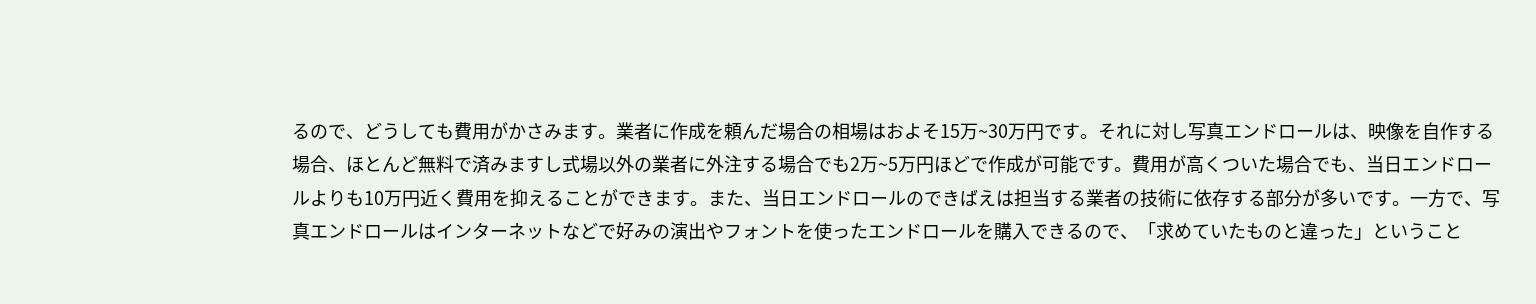るので、どうしても費用がかさみます。業者に作成を頼んだ場合の相場はおよそ15万~30万円です。それに対し写真エンドロールは、映像を自作する場合、ほとんど無料で済みますし式場以外の業者に外注する場合でも2万~5万円ほどで作成が可能です。費用が高くついた場合でも、当日エンドロールよりも10万円近く費用を抑えることができます。また、当日エンドロールのできばえは担当する業者の技術に依存する部分が多いです。一方で、写真エンドロールはインターネットなどで好みの演出やフォントを使ったエンドロールを購入できるので、「求めていたものと違った」ということ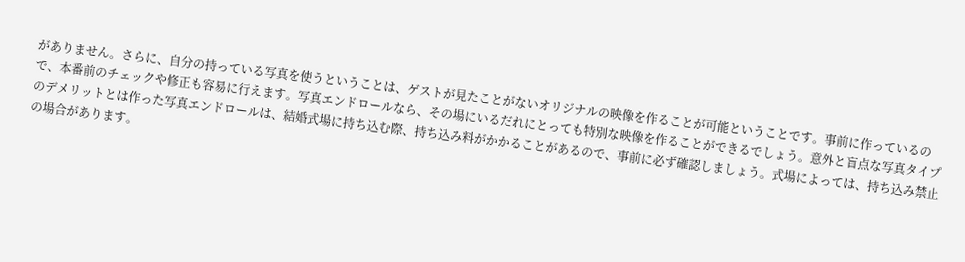がありません。さらに、自分の持っている写真を使うということは、ゲストが見たことがないオリジナルの映像を作ることが可能ということです。事前に作っているので、本番前のチェックや修正も容易に行えます。写真エンドロールなら、その場にいるだれにとっても特別な映像を作ることができるでしょう。意外と盲点な写真タイプのデメリットとは作った写真エンドロールは、結婚式場に持ち込む際、持ち込み料がかかることがあるので、事前に必ず確認しましょう。式場によっては、持ち込み禁止の場合があります。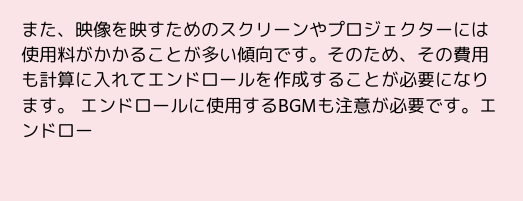また、映像を映すためのスクリーンやプロジェクターには使用料がかかることが多い傾向です。そのため、その費用も計算に入れてエンドロールを作成することが必要になります。 エンドロールに使用するBGMも注意が必要です。エンドロー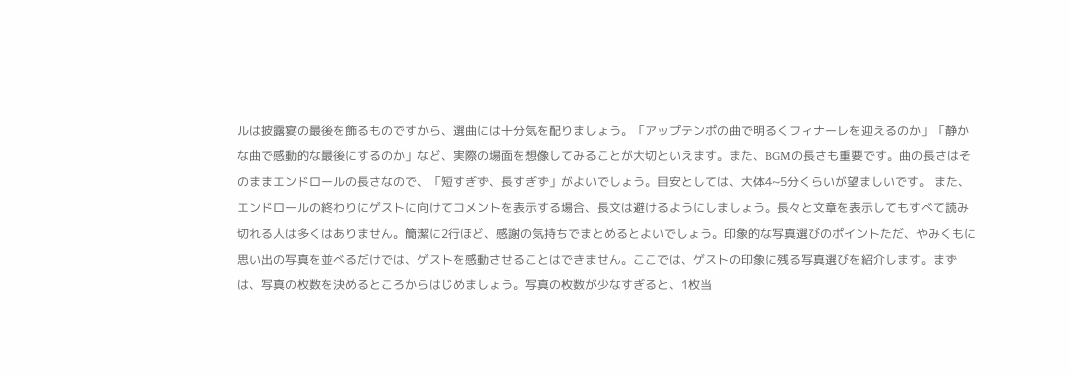ルは披露宴の最後を飾るものですから、選曲には十分気を配りましょう。「アップテンポの曲で明るくフィナーレを迎えるのか」「静かな曲で感動的な最後にするのか」など、実際の場面を想像してみることが大切といえます。また、BGMの長さも重要です。曲の長さはそのままエンドロールの長さなので、「短すぎず、長すぎず」がよいでしょう。目安としては、大体4~5分くらいが望ましいです。 また、エンドロールの終わりにゲストに向けてコメントを表示する場合、長文は避けるようにしましょう。長々と文章を表示してもすべて読み切れる人は多くはありません。簡潔に2行ほど、感謝の気持ちでまとめるとよいでしょう。印象的な写真選びのポイントただ、やみくもに思い出の写真を並べるだけでは、ゲストを感動させることはできません。ここでは、ゲストの印象に残る写真選びを紹介します。まずは、写真の枚数を決めるところからはじめましょう。写真の枚数が少なすぎると、1枚当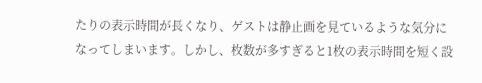たりの表示時間が長くなり、ゲストは静止画を見ているような気分になってしまいます。しかし、枚数が多すぎると1枚の表示時間を短く設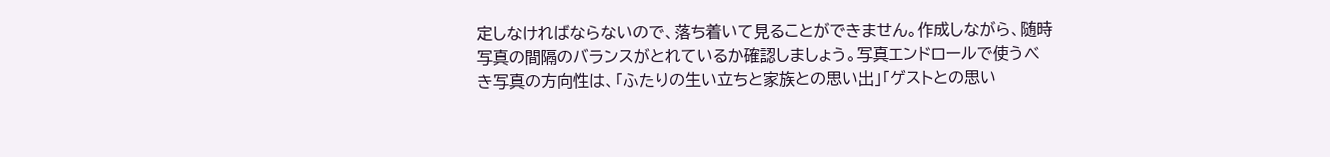定しなければならないので、落ち着いて見ることができません。作成しながら、随時写真の間隔のバランスがとれているか確認しましょう。写真エンドロールで使うべき写真の方向性は、「ふたりの生い立ちと家族との思い出」「ゲストとの思い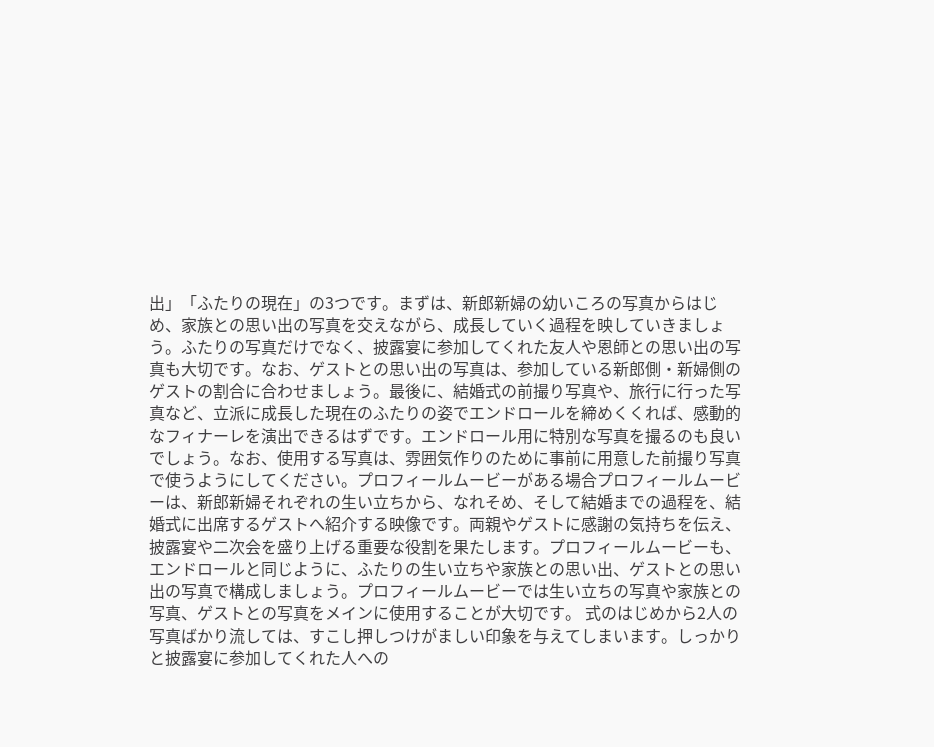出」「ふたりの現在」の3つです。まずは、新郎新婦の幼いころの写真からはじめ、家族との思い出の写真を交えながら、成長していく過程を映していきましょう。ふたりの写真だけでなく、披露宴に参加してくれた友人や恩師との思い出の写真も大切です。なお、ゲストとの思い出の写真は、参加している新郎側・新婦側のゲストの割合に合わせましょう。最後に、結婚式の前撮り写真や、旅行に行った写真など、立派に成長した現在のふたりの姿でエンドロールを締めくくれば、感動的なフィナーレを演出できるはずです。エンドロール用に特別な写真を撮るのも良いでしょう。なお、使用する写真は、雰囲気作りのために事前に用意した前撮り写真で使うようにしてください。プロフィールムービーがある場合プロフィールムービーは、新郎新婦それぞれの生い立ちから、なれそめ、そして結婚までの過程を、結婚式に出席するゲストへ紹介する映像です。両親やゲストに感謝の気持ちを伝え、披露宴や二次会を盛り上げる重要な役割を果たします。プロフィールムービーも、エンドロールと同じように、ふたりの生い立ちや家族との思い出、ゲストとの思い出の写真で構成しましょう。プロフィールムービーでは生い立ちの写真や家族との写真、ゲストとの写真をメインに使用することが大切です。 式のはじめから2人の写真ばかり流しては、すこし押しつけがましい印象を与えてしまいます。しっかりと披露宴に参加してくれた人への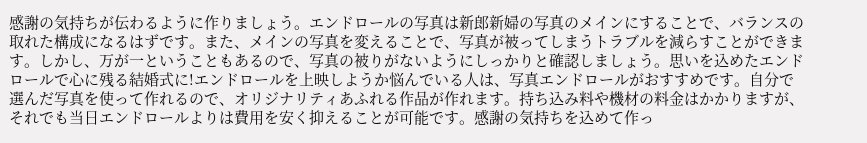感謝の気持ちが伝わるように作りましょう。エンドロールの写真は新郎新婦の写真のメインにすることで、バランスの取れた構成になるはずです。また、メインの写真を変えることで、写真が被ってしまうトラブルを減らすことができます。しかし、万が一ということもあるので、写真の被りがないようにしっかりと確認しましょう。思いを込めたエンドロールで心に残る結婚式に!エンドロールを上映しようか悩んでいる人は、写真エンドロールがおすすめです。自分で選んだ写真を使って作れるので、オリジナリティあふれる作品が作れます。持ち込み料や機材の料金はかかりますが、それでも当日エンドロールよりは費用を安く抑えることが可能です。感謝の気持ちを込めて作っ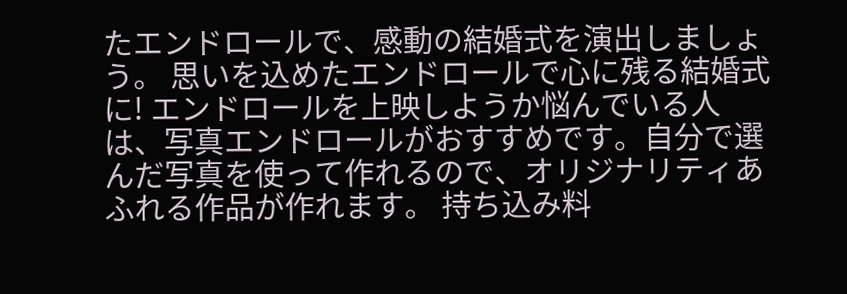たエンドロールで、感動の結婚式を演出しましょう。 思いを込めたエンドロールで心に残る結婚式に! エンドロールを上映しようか悩んでいる人は、写真エンドロールがおすすめです。自分で選んだ写真を使って作れるので、オリジナリティあふれる作品が作れます。 持ち込み料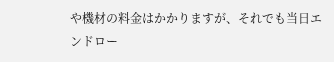や機材の料金はかかりますが、それでも当日エンドロー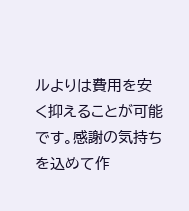ルよりは費用を安く抑えることが可能です。感謝の気持ちを込めて作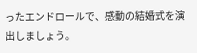ったエンドロールで、感動の結婚式を演出しましょう。